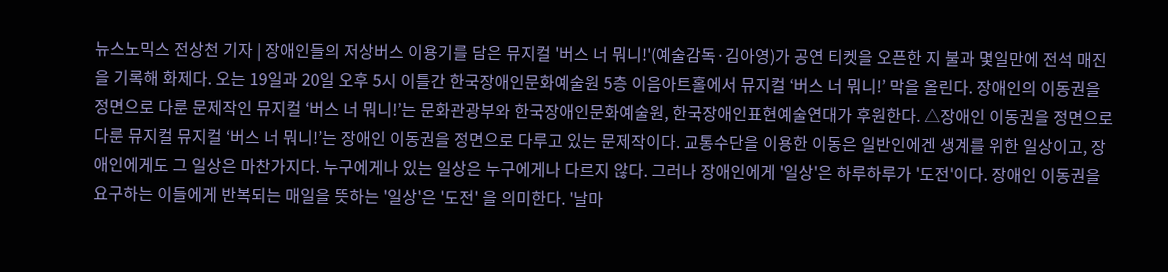뉴스노믹스 전상천 기자 | 장애인들의 저상버스 이용기를 담은 뮤지컬 '버스 너 뭐니!'(예술감독·김아영)가 공연 티켓을 오픈한 지 불과 몇일만에 전석 매진을 기록해 화제다. 오는 19일과 20일 오후 5시 이틀간 한국장애인문화예술원 5층 이음아트홀에서 뮤지컬 ‘버스 너 뭐니!’ 막을 올린다. 장애인의 이동권을 정면으로 다룬 문제작인 뮤지컬 ‘버스 너 뭐니!’는 문화관광부와 한국장애인문화예술원, 한국장애인표현예술연대가 후원한다. △장애인 이동권을 정면으로 다룬 뮤지컬 뮤지컬 ‘버스 너 뭐니!’는 장애인 이동권을 정면으로 다루고 있는 문제작이다. 교통수단을 이용한 이동은 일반인에겐 생계를 위한 일상이고, 장애인에게도 그 일상은 마찬가지다. 누구에게나 있는 일상은 누구에게나 다르지 않다. 그러나 장애인에게 '일상'은 하루하루가 '도전'이다. 장애인 이동권을 요구하는 이들에게 반복되는 매일을 뜻하는 '일상'은 '도전' 을 의미한다. '날마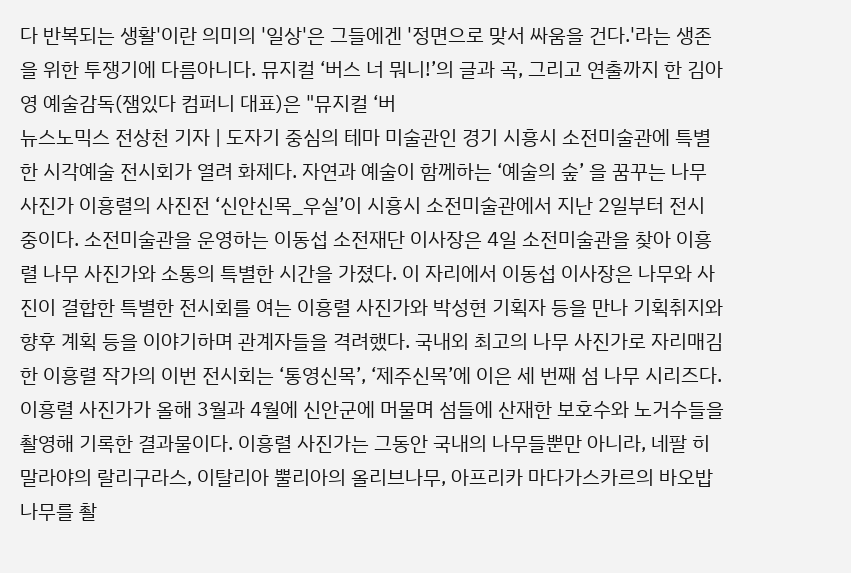다 반복되는 생활'이란 의미의 '일상'은 그들에겐 '정면으로 맞서 싸움을 건다.'라는 생존을 위한 투쟁기에 다름아니다. 뮤지컬 ‘버스 너 뭐니!’의 글과 곡, 그리고 연출까지 한 김아영 예술감독(잼있다 컴퍼니 대표)은 "뮤지컬 ‘버
뉴스노믹스 전상천 기자 | 도자기 중심의 테마 미술관인 경기 시흥시 소전미술관에 특별한 시각예술 전시회가 열려 화제다. 자연과 예술이 함께하는 ‘예술의 숲’ 을 꿈꾸는 나무 사진가 이흥렬의 사진전 ‘신안신목_우실’이 시흥시 소전미술관에서 지난 2일부터 전시 중이다. 소전미술관을 운영하는 이동섭 소전재단 이사장은 4일 소전미술관을 찾아 이흥렬 나무 사진가와 소통의 특별한 시간을 가졌다. 이 자리에서 이동섭 이사장은 나무와 사진이 결합한 특별한 전시회를 여는 이흥렬 사진가와 박성현 기획자 등을 만나 기획취지와 향후 계획 등을 이야기하며 관계자들을 격려했다. 국내외 최고의 나무 사진가로 자리매김한 이흥렬 작가의 이번 전시회는 ‘통영신목’, ‘제주신목’에 이은 세 번째 섬 나무 시리즈다. 이흥렬 사진가가 올해 3월과 4월에 신안군에 머물며 섬들에 산재한 보호수와 노거수들을 촬영해 기록한 결과물이다. 이흥렬 사진가는 그동안 국내의 나무들뿐만 아니라, 네팔 히말라야의 랄리구라스, 이탈리아 뿔리아의 올리브나무, 아프리카 마다가스카르의 바오밥나무를 촬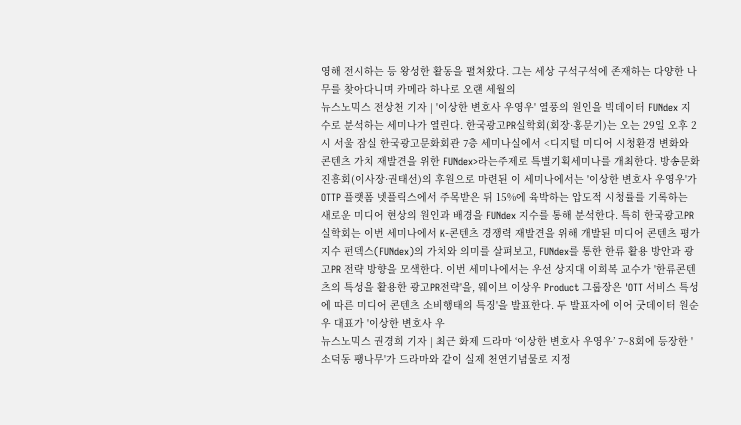영해 전시하는 등 왕성한 활동을 펼쳐왔다. 그는 세상 구석구석에 존재하는 다양한 나무를 찾아다니며 카메라 하나로 오랜 세월의
뉴스노믹스 전상천 기자 | '이상한 변호사 우영우' 열풍의 원인을 빅데이터 FUNdex 지수로 분석하는 세미나가 열린다. 한국광고PR실학회(회장·홍문기)는 오는 29일 오후 2시 서울 잠실 한국광고문화회관 7층 세미나실에서 <디지털 미디어 시청환경 변화와 콘텐츠 가치 재발견을 위한 FUNdex>라는주제로 특별기획세미나를 개최한다. 방송문화진흥회(이사장·권태선)의 후원으로 마련된 이 세미나에서는 '이상한 변호사 우영우'가 OTTP 플랫폼 넷플릭스에서 주목받은 뒤 15%에 육박하는 압도적 시청률를 기록하는 새로운 미디어 현상의 원인과 배경을 FUNdex 지수를 통해 분석한다. 특히 한국광고PR실학회는 이번 세미나에서 K-콘텐츠 경쟁력 재발견을 위해 개발된 미디어 콘텐츠 평가지수 펀덱스(FUNdex)의 가치와 의미를 살펴보고, FUNdex를 통한 한류 활용 방안과 광고PR 전략 방향을 모색한다. 이번 세미나에서는 우선 상지대 이희복 교수가 '한류콘텐츠의 특성을 활용한 광고PR전략'을, 웨이브 이상우 Product 그룹장은 'OTT 서비스 특성에 따른 미디어 콘텐츠 소비행태의 특징'을 발표한다. 두 발표자에 이어 굿데이터 원순우 대표가 '이상한 변호사 우
뉴스노믹스 권경희 기자 | 최근 화제 드라마 ‘이상한 변호사 우영우’ 7~8회에 등장한 '소덕동 팽나무'가 드라마와 같이 실제 천연기념물로 지정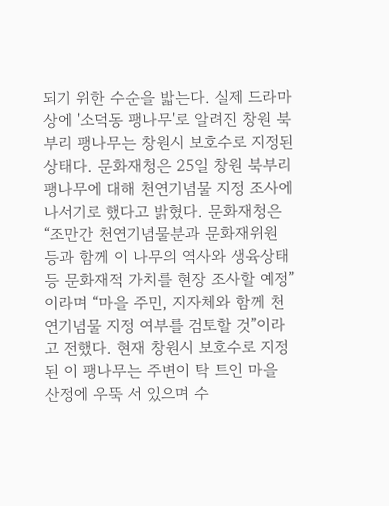되기 위한 수순을 밟는다. 실제 드라마상에 '소덕동 팽나무'로 알려진 창원 북부리 팽나무는 창원시 보호수로 지정된 상태다. 문화재청은 25일 창원 북부리 팽나무에 대해 천연기념물 지정 조사에 나서기로 했다고 밝혔다. 문화재청은 “조만간 천연기념물분과 문화재위원 등과 함께 이 나무의 역사와 생육상태 등 문화재적 가치를 현장 조사할 예정”이라며 “마을 주민, 지자체와 함께 천연기념물 지정 여부를 검토할 것”이라고 전했다. 현재 창원시 보호수로 지정된 이 팽나무는 주변이 탁 트인 마을 산정에 우뚝 서 있으며 수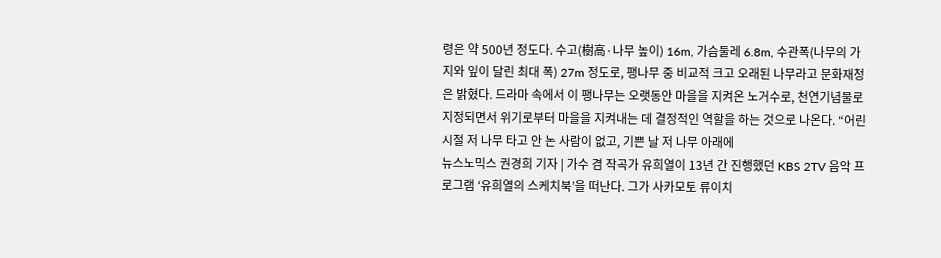령은 약 500년 정도다. 수고(樹高·나무 높이) 16m, 가슴둘레 6.8m, 수관폭(나무의 가지와 잎이 달린 최대 폭) 27m 정도로, 팽나무 중 비교적 크고 오래된 나무라고 문화재청은 밝혔다. 드라마 속에서 이 팽나무는 오랫동안 마을을 지켜온 노거수로, 천연기념물로 지정되면서 위기로부터 마을을 지켜내는 데 결정적인 역할을 하는 것으로 나온다. “어린 시절 저 나무 타고 안 논 사람이 없고, 기쁜 날 저 나무 아래에
뉴스노믹스 권경희 기자 | 가수 겸 작곡가 유희열이 13년 간 진행했던 KBS 2TV 음악 프로그램 ‘유희열의 스케치북’을 떠난다. 그가 사카모토 류이치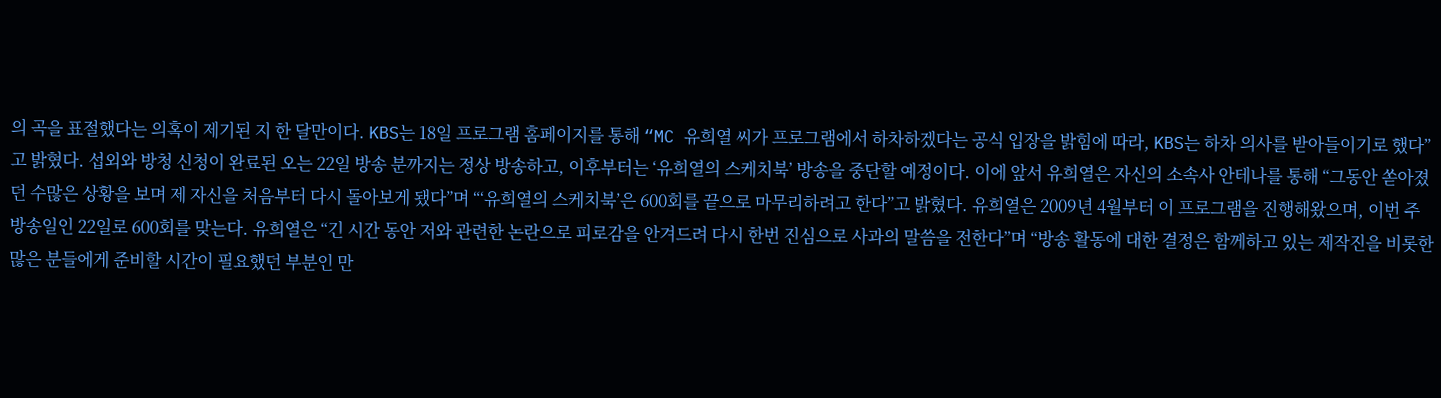의 곡을 표절했다는 의혹이 제기된 지 한 달만이다. KBS는 18일 프로그램 홈페이지를 통해 “MC 유희열 씨가 프로그램에서 하차하겠다는 공식 입장을 밝힘에 따라, KBS는 하차 의사를 받아들이기로 했다”고 밝혔다. 섭외와 방청 신청이 완료된 오는 22일 방송 분까지는 정상 방송하고, 이후부터는 ‘유희열의 스케치북’ 방송을 중단할 예정이다. 이에 앞서 유희열은 자신의 소속사 안테나를 통해 “그동안 쏟아졌던 수많은 상황을 보며 제 자신을 처음부터 다시 돌아보게 됐다”며 “‘유희열의 스케치북’은 600회를 끝으로 마무리하려고 한다”고 밝혔다. 유희열은 2009년 4월부터 이 프로그램을 진행해왔으며, 이번 주 방송일인 22일로 600회를 맞는다. 유희열은 “긴 시간 동안 저와 관련한 논란으로 피로감을 안겨드려 다시 한번 진심으로 사과의 말씀을 전한다”며 “방송 활동에 대한 결정은 함께하고 있는 제작진을 비롯한 많은 분들에게 준비할 시간이 필요했던 부분인 만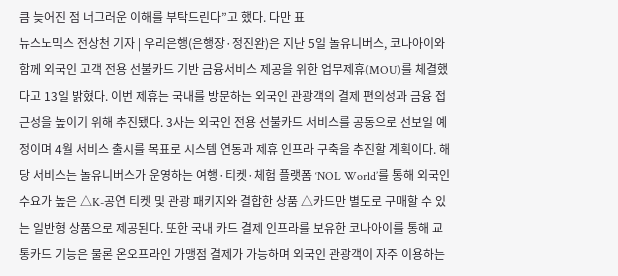큼 늦어진 점 너그러운 이해를 부탁드린다”고 했다. 다만 표
뉴스노믹스 전상천 기자 | 우리은행(은행장·정진완)은 지난 5일 놀유니버스, 코나아이와 함께 외국인 고객 전용 선불카드 기반 금융서비스 제공을 위한 업무제휴(MOU)를 체결했다고 13일 밝혔다. 이번 제휴는 국내를 방문하는 외국인 관광객의 결제 편의성과 금융 접근성을 높이기 위해 추진됐다. 3사는 외국인 전용 선불카드 서비스를 공동으로 선보일 예정이며 4월 서비스 출시를 목표로 시스템 연동과 제휴 인프라 구축을 추진할 계획이다. 해당 서비스는 놀유니버스가 운영하는 여행·티켓·체험 플랫폼 ‘NOL World’를 통해 외국인 수요가 높은 △K-공연 티켓 및 관광 패키지와 결합한 상품 △카드만 별도로 구매할 수 있는 일반형 상품으로 제공된다. 또한 국내 카드 결제 인프라를 보유한 코나아이를 통해 교통카드 기능은 물론 온오프라인 가맹점 결제가 가능하며 외국인 관광객이 자주 이용하는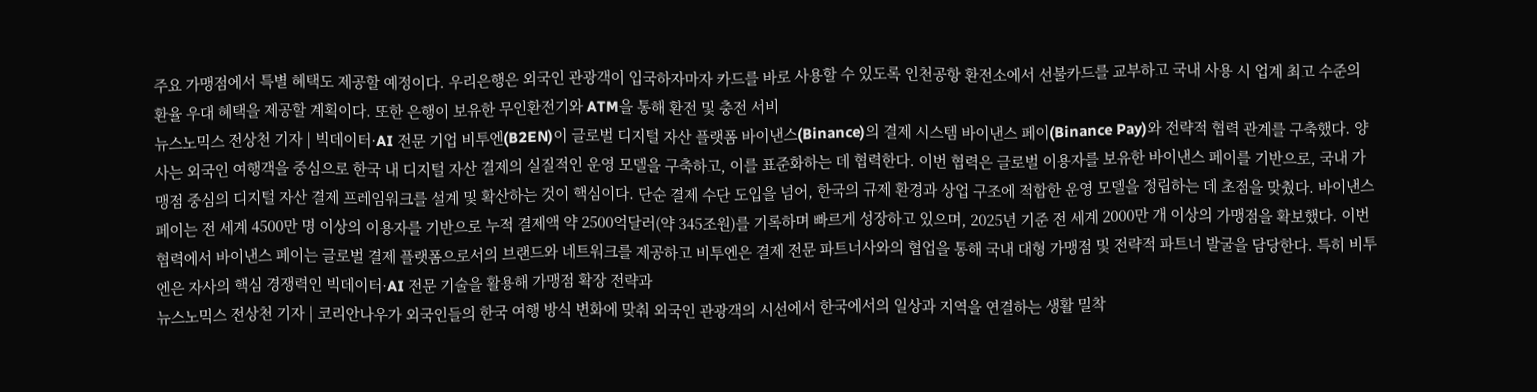주요 가맹점에서 특별 혜택도 제공할 예정이다. 우리은행은 외국인 관광객이 입국하자마자 카드를 바로 사용할 수 있도록 인천공항 환전소에서 선불카드를 교부하고 국내 사용 시 업계 최고 수준의 환율 우대 혜택을 제공할 계획이다. 또한 은행이 보유한 무인환전기와 ATM을 통해 환전 및 충전 서비
뉴스노믹스 전상천 기자 | 빅데이터·AI 전문 기업 비투엔(B2EN)이 글로벌 디지털 자산 플랫폼 바이낸스(Binance)의 결제 시스템 바이낸스 페이(Binance Pay)와 전략적 협력 관계를 구축했다. 양사는 외국인 여행객을 중심으로 한국 내 디지털 자산 결제의 실질적인 운영 모델을 구축하고, 이를 표준화하는 데 협력한다. 이번 협력은 글로벌 이용자를 보유한 바이낸스 페이를 기반으로, 국내 가맹점 중심의 디지털 자산 결제 프레임워크를 설계 및 확산하는 것이 핵심이다. 단순 결제 수단 도입을 넘어, 한국의 규제 환경과 상업 구조에 적합한 운영 모델을 정립하는 데 초점을 맞췄다. 바이낸스 페이는 전 세계 4500만 명 이상의 이용자를 기반으로 누적 결제액 약 2500억달러(약 345조원)를 기록하며 빠르게 성장하고 있으며, 2025년 기준 전 세계 2000만 개 이상의 가맹점을 확보했다. 이번 협력에서 바이낸스 페이는 글로벌 결제 플랫폼으로서의 브랜드와 네트워크를 제공하고 비투엔은 결제 전문 파트너사와의 협업을 통해 국내 대형 가맹점 및 전략적 파트너 발굴을 담당한다. 특히 비투엔은 자사의 핵심 경쟁력인 빅데이터·AI 전문 기술을 활용해 가맹점 확장 전략과
뉴스노믹스 전상천 기자 | 코리안나우가 외국인들의 한국 여행 방식 변화에 맞춰 외국인 관광객의 시선에서 한국에서의 일상과 지역을 연결하는 생활 밀착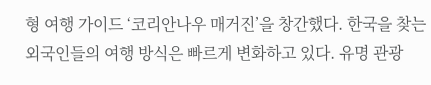형 여행 가이드 ‘코리안나우 매거진’을 창간했다. 한국을 찾는 외국인들의 여행 방식은 빠르게 변화하고 있다. 유명 관광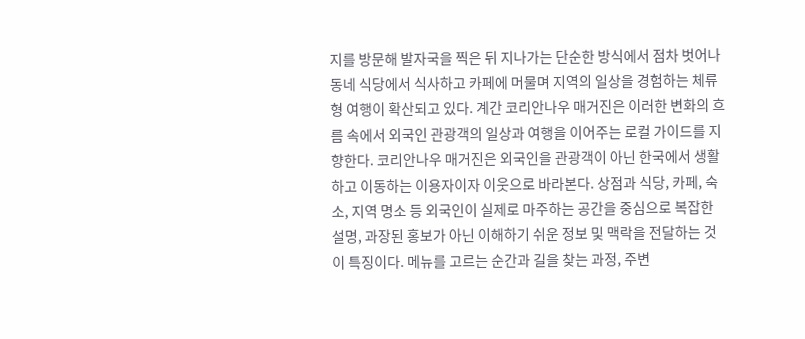지를 방문해 발자국을 찍은 뒤 지나가는 단순한 방식에서 점차 벗어나 동네 식당에서 식사하고 카페에 머물며 지역의 일상을 경험하는 체류형 여행이 확산되고 있다. 계간 코리안나우 매거진은 이러한 변화의 흐름 속에서 외국인 관광객의 일상과 여행을 이어주는 로컬 가이드를 지향한다. 코리안나우 매거진은 외국인을 관광객이 아닌 한국에서 생활하고 이동하는 이용자이자 이웃으로 바라본다. 상점과 식당, 카페, 숙소, 지역 명소 등 외국인이 실제로 마주하는 공간을 중심으로 복잡한 설명, 과장된 홍보가 아닌 이해하기 쉬운 정보 및 맥락을 전달하는 것이 특징이다. 메뉴를 고르는 순간과 길을 찾는 과정, 주변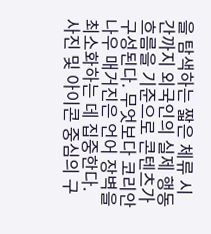을 탐색하는 짧은 체류 시간까지 외국인의 실제 행동 흐름을 기준으로 콘텐츠가 구성된다. 무엇보다 코리안나우 매거진은 언어 장벽을 최소화하는 데 집중한다. 사진 및 아이콘 중심의 구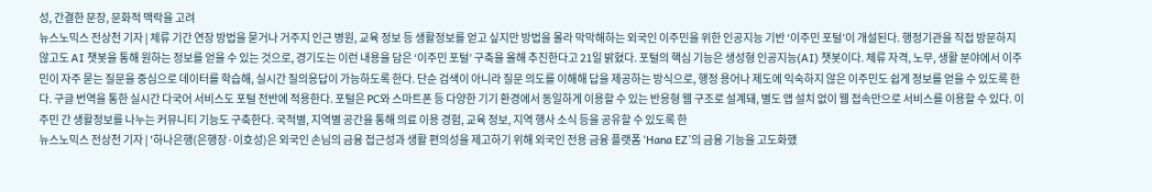성, 간결한 문장, 문화적 맥락을 고려
뉴스노믹스 전상천 기자 | 체류 기간 연장 방법을 묻거나 거주지 인근 병원, 교육 정보 등 생활정보를 얻고 싶지만 방법을 몰라 막막해하는 외국인 이주민을 위한 인공지능 기반 ‘이주민 포털’이 개설된다. 행정기관을 직접 방문하지 않고도 AI 챗봇을 통해 원하는 정보를 얻을 수 있는 것으로, 경기도는 이런 내용을 담은 ‘이주민 포털’ 구축을 올해 추진한다고 21일 밝혔다. 포털의 핵심 기능은 생성형 인공지능(AI) 챗봇이다. 체류 자격, 노무, 생활 분야에서 이주민이 자주 묻는 질문을 중심으로 데이터를 학습해, 실시간 질의응답이 가능하도록 한다. 단순 검색이 아니라 질문 의도를 이해해 답을 제공하는 방식으로, 행정 용어나 제도에 익숙하지 않은 이주민도 쉽게 정보를 얻을 수 있도록 한다. 구글 번역을 통한 실시간 다국어 서비스도 포털 전반에 적용한다. 포털은 PC와 스마트폰 등 다양한 기기 환경에서 동일하게 이용할 수 있는 반응형 웹 구조로 설계돼, 별도 앱 설치 없이 웹 접속만으로 서비스를 이용할 수 있다. 이주민 간 생활정보를 나누는 커뮤니티 기능도 구축한다. 국적별, 지역별 공간을 통해 의료 이용 경험, 교육 정보, 지역 행사 소식 등을 공유할 수 있도록 한
뉴스노믹스 전상천 기자 | '하나은행(은행장·이호성)은 외국인 손님의 금융 접근성과 생활 편의성을 제고하기 위해 외국인 전용 금융 플랫폼 ‘Hana EZ’의 금융 기능을 고도화했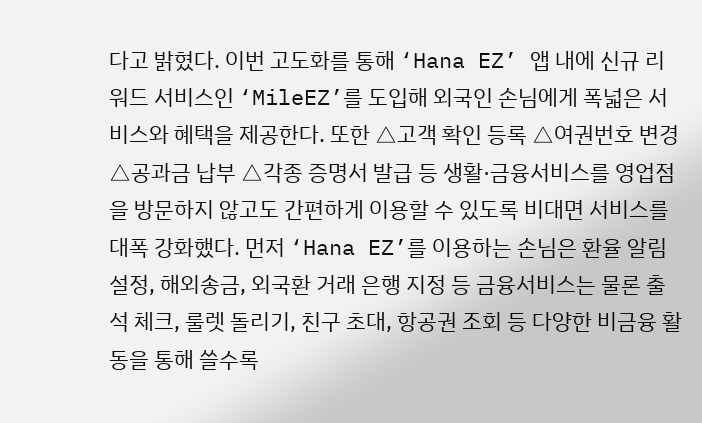다고 밝혔다. 이번 고도화를 통해 ‘Hana EZ’ 앱 내에 신규 리워드 서비스인 ‘MileEZ’를 도입해 외국인 손님에게 폭넓은 서비스와 혜택을 제공한다. 또한 △고객 확인 등록 △여권번호 변경 △공과금 납부 △각종 증명서 발급 등 생활·금융서비스를 영업점을 방문하지 않고도 간편하게 이용할 수 있도록 비대면 서비스를 대폭 강화했다. 먼저 ‘Hana EZ’를 이용하는 손님은 환율 알림 설정, 해외송금, 외국환 거래 은행 지정 등 금융서비스는 물론 출석 체크, 룰렛 돌리기, 친구 초대, 항공권 조회 등 다양한 비금융 활동을 통해 쓸수록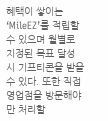혜택이 쌓이는 ‘MileEZ’를 적립할 수 있으며 월별로 지정된 목표 달성 시 기프티콘을 받을 수 있다. 또한 직접 영업점을 방문해야만 처리할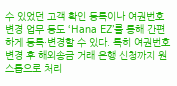수 있었던 고객 확인 등록이나 여권번호 변경 업무 등도 ‘Hana EZ’를 통해 간편하게 등록·변경할 수 있다. 특히 여권번호 변경 후 해외송금 거래 은행 신청까지 원스톱으로 처리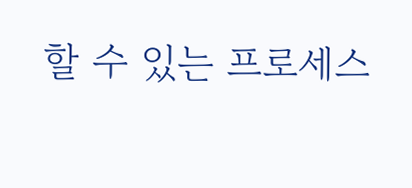할 수 있는 프로세스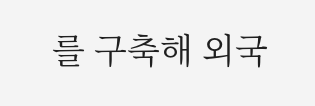를 구축해 외국